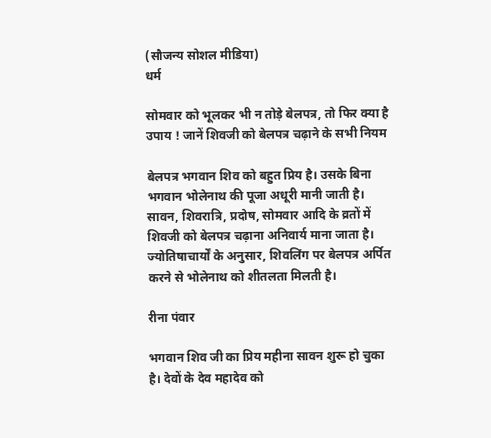(सौजन्य सोशल मीडिया)
धर्म

सोमवार को भूलकर भी न तोड़े बेलपत्र, तो फिर क्या है उपाय ! जानें शिवजी को बेलपत्र चढ़ाने के सभी नियम

बेलपत्र भगवान शिव को बहुत प्रिय है। उसके बिना भगवान भोलेनाथ की पूजा अधूरी मानी जाती है। सावन, शिवरात्रि, प्रदोष, सोमवार आदि के व्रतों में शिवजी को बेलपत्र चढ़ाना अनिवार्य माना जाता है। ज्योतिषाचार्यों के अनुसार, शिवलिंग पर बेलपत्र अर्पित करने से भोलेनाथ को शीतलता मिलती है।

रीना पंवार

भगवान शिव जी का प्रिय महीना सावन शुरू हो चुका है। देवों के देव महादेव को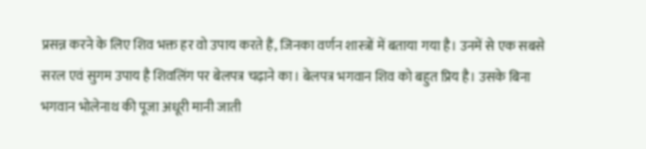प्रसन्न करने के लिए शिव भक्त हर वो उपाय करते हैं, जिनका वर्णन शास्त्रों में बताया गया है। उनमें से एक सबसे सरल एवं सुगम उपाय है शिवलिंग पर बेलपत्र चढ़ाने का। बेलपत्र भगवान शिव को बहुत प्रिय है। उसके बिना भगवान भोलेनाथ की पूजा अधूरी मानी जाती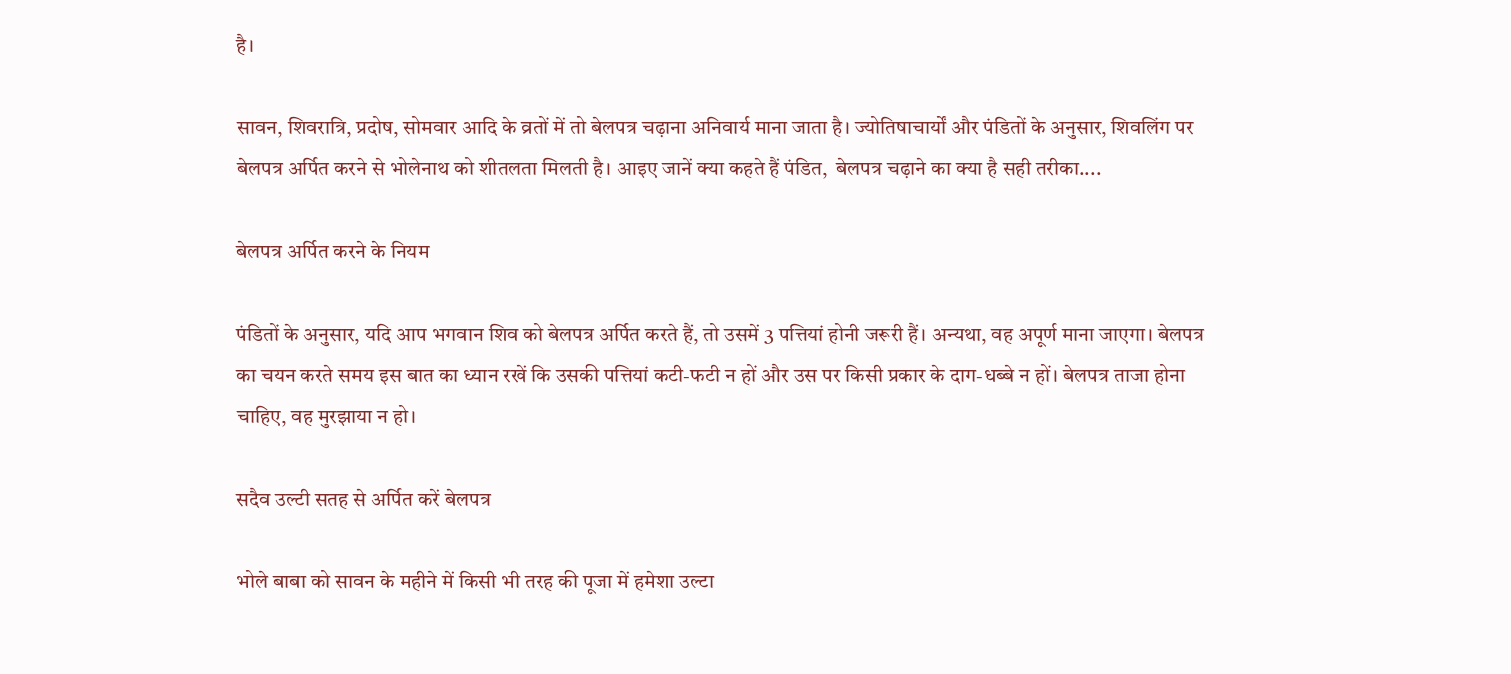है।

सावन, शिवरात्रि, प्रदोष, सोमवार आदि के व्रतों में तो बेलपत्र चढ़ाना अनिवार्य माना जाता है। ज्योतिषाचार्यों और पंडितों के अनुसार, शिवलिंग पर बेलपत्र अर्पित करने से भोलेनाथ को शीतलता मिलती है। आइए जानें क्या कहते हैं पंडित,  बेलपत्र चढ़ाने का क्या है सही तरीका....

बेलपत्र अर्पित करने के नियम

पंडितों के अनुसार, यदि आप भगवान शिव को बेलपत्र अर्पित करते हैं, तो उसमें 3 पत्तियां होनी जरूरी हैं। अन्यथा, वह अपूर्ण माना जाएगा। बेलपत्र का चयन करते समय इस बात का ध्यान रखें कि उसकी पत्तियां कटी-फटी न हों और उस पर किसी प्रकार के दाग-धब्बे न हों। बेलपत्र ताजा होना चाहिए, वह मुरझाया न हो।

सदैव उल्टी सतह से अर्पित करें बेलपत्र

भोले बाबा को सावन के महीने में किसी भी तरह की पूजा में हमेशा उल्टा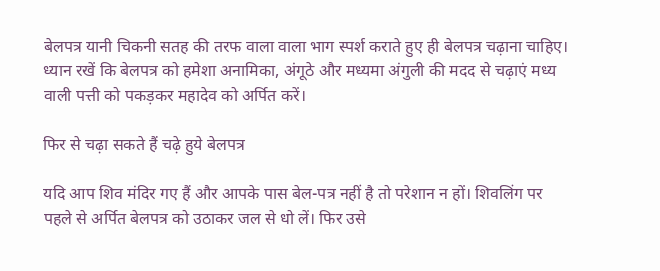बेलपत्र यानी चिकनी सतह की तरफ वाला वाला भाग स्पर्श कराते हुए ही बेलपत्र चढ़ाना चाहिए। ध्यान रखें कि बेलपत्र को हमेशा अनामिका, अंगूठे और मध्यमा अंगुली की मदद से चढ़ाएं मध्य वाली पत्ती को पकड़कर महादेव को अर्पित करें।

फिर से चढ़ा सकते हैं चढ़े हुये बेलपत्र

यदि आप शिव मंदिर गए हैं और आपके पास बेल-पत्र नहीं है तो परेशान न हों। शिवलिंग पर पहले से अर्पित बेलपत्र को उठाकर जल से धो लें। फिर उसे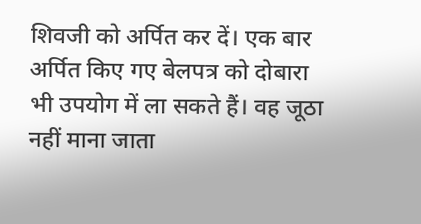शिवजी को अर्पित कर दें। एक बार अर्पित किए गए बेलपत्र को दोबारा भी उपयोग में ला सकते हैं। वह जूठा नहीं माना जाता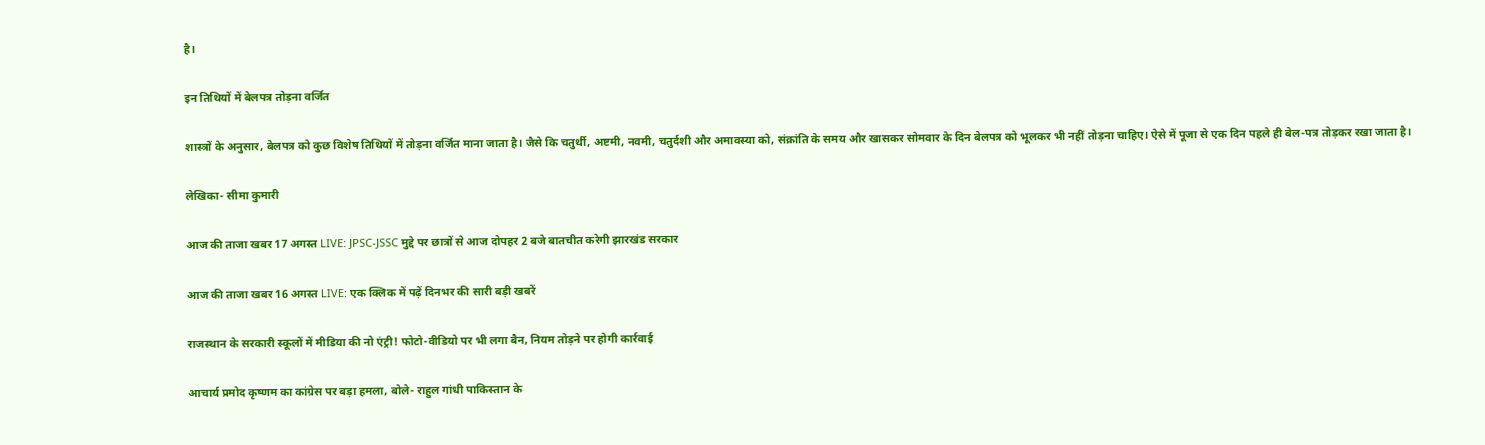है।

इन तिथियों में बेलपत्र तोड़ना वर्जित

शास्त्रों के अनुसार, बेलपत्र को कुछ विशेष तिथियों में तोड़ना वर्जित माना जाता है। जैसे कि चतुर्थी, अष्टमी, नवमी, चतुर्दशी और अमावस्या को, संक्रांति के समय और खासकर सोमवार के दिन बेलपत्र को भूलकर भी नहीं तोड़ना चाहिए। ऐसे में पूजा से एक दिन पहले ही बेल-पत्र तोड़कर रखा जाता है।

लेखिका- सीमा कुमारी

आज की ताजा खबर 17 अगस्त LIVE: JPSC-JSSC मुद्दे पर छात्रों से आज दोपहर 2 बजे बातचीत करेगी झारखंड सरकार

आज की ताजा खबर 16 अगस्त LIVE: एक क्लिक में पढ़ें दिनभर की सारी बड़ी खबरें

राजस्थान के सरकारी स्कूलों में मीडिया की नो एंट्री! फोटो-वीडियो पर भी लगा बैन, नियम तोड़ने पर होगी कार्रवाई

आचार्य प्रमोद कृष्णम का कांग्रेस पर बड़ा हमला, बोले- राहुल गांधी पाकिस्तान के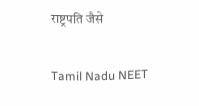राष्ट्रपति जैसे

Tamil Nadu NEET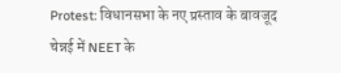Protest: विधानसभा के नए प्रस्ताव के बावजूद चेन्नई में NEET के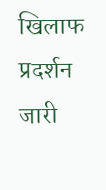खिलाफ प्रदर्शन जारी